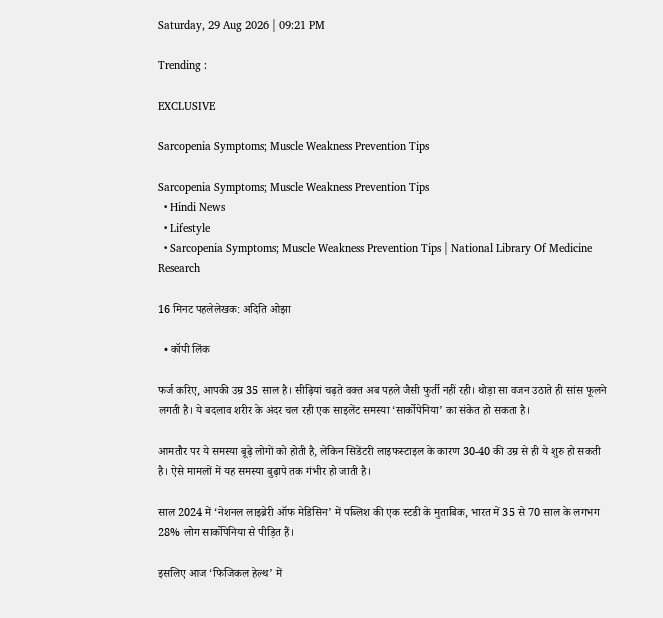Saturday, 29 Aug 2026 | 09:21 PM

Trending :

EXCLUSIVE

Sarcopenia Symptoms; Muscle Weakness Prevention Tips

Sarcopenia Symptoms; Muscle Weakness Prevention Tips
  • Hindi News
  • Lifestyle
  • Sarcopenia Symptoms; Muscle Weakness Prevention Tips | National Library Of Medicine Research

16 मिनट पहलेलेखक: अदिति ओझा

  • कॉपी लिंक

फर्ज करिए, आपकी उम्र 35 साल है। सीढ़ियां चढ़ते वक्त अब पहले जैसी फुर्ती नहीं रही। थोड़ा सा वजन उठाते ही सांस फूलने लगती है। ये बदलाव शरीर के अंदर चल रही एक साइलेंट समस्या ‘सार्कोपेनिया’ का संकेत हो सकता है।

आमतौर पर ये समस्या बूढ़े लोगों को होती है, लेकिन सिडेंटरी लाइफस्टाइल के कारण 30-40 की उम्र से ही ये शुरु हो सकती है। ऐसे मामलों में यह समस्या बुढ़ापे तक गंभीर हो जाती है।

साल 2024 में ‘नेशनल लाइब्रेरी ऑफ मेडिसिन’ में पब्लिश की एक स्टडी के मुताबिक, भारत में 35 से 70 साल के लगभग 28% लोग सार्कोपेनिया से पीड़ित हैं।

इसलिए आज ‘फिजिकल हेल्थ’ में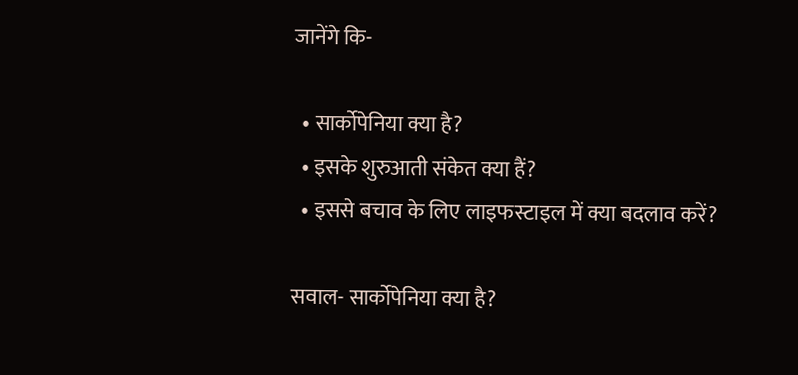जानेंगे कि-

  • सार्कोपेनिया क्या है?
  • इसके शुरुआती संकेत क्या हैं?
  • इससे बचाव के लिए लाइफस्टाइल में क्या बदलाव करें?

सवाल- सार्कोपेनिया क्या है?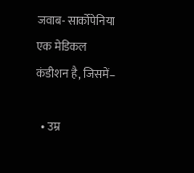जवाब- सार्कोपेनिया एक मेडिकल कंडीशन है, जिसमें–

  • उम्र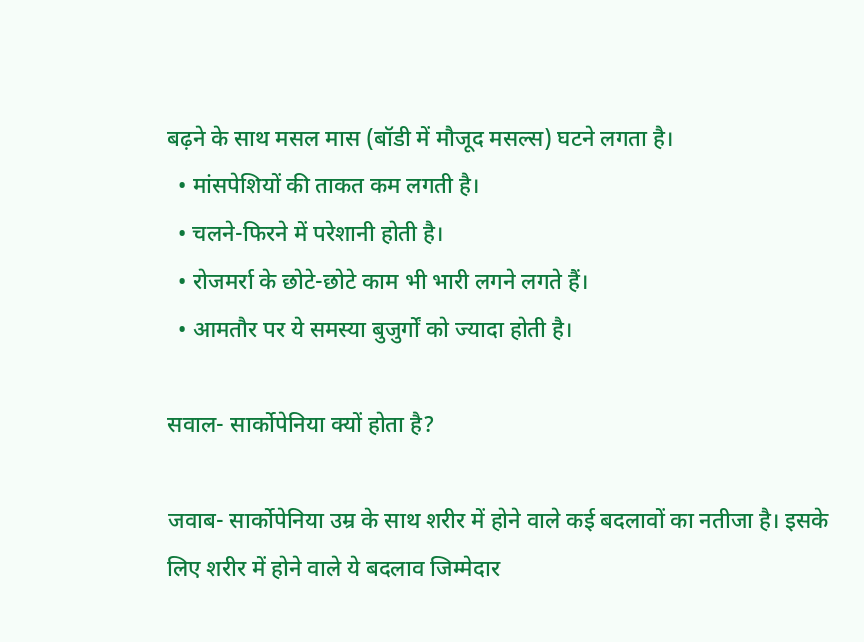बढ़ने के साथ मसल मास (बॉडी में मौजूद मसल्स) घटने लगता है।
  • मांसपेशियों की ताकत कम लगती है।
  • चलने-फिरने में परेशानी होती है।
  • रोजमर्रा के छोटे-छोटे काम भी भारी लगने लगते हैं।
  • आमतौर पर ये समस्या बुजुर्गों को ज्यादा होती है।

सवाल- सार्कोपेनिया क्यों होता है?

जवाब- सार्कोपेनिया उम्र के साथ शरीर में होने वाले कई बदलावों का नतीजा है। इसके लिए शरीर में होने वाले ये बदलाव जिम्मेदार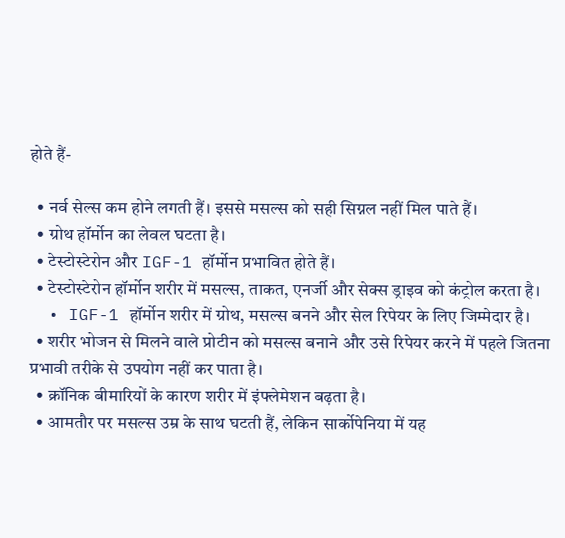होते हैं-

  • नर्व सेल्स कम होने लगती हैं। इससे मसल्स को सही सिग्नल नहीं मिल पाते हैं।
  • ग्रोथ हॉर्मोन का लेवल घटता है।
  • टेस्टोस्टेरोन और IGF-1 हॉर्मोन प्रभावित होते हैं।
  • टेस्टोस्टेरोन हॉर्मोन शरीर में मसल्स, ताकत, एनर्जी और सेक्स ड्राइव को कंट्रोल करता है।
  • IGF-1 हॉर्मोन शरीर में ग्रोथ, मसल्स बनने और सेल रिपेयर के लिए जिम्मेदार है।
  • शरीर भोजन से मिलने वाले प्रोटीन को मसल्स बनाने और उसे रिपेयर करने में पहले जितना प्रभावी तरीके से उपयोग नहीं कर पाता है।
  • क्रॉनिक बीमारियों के कारण शरीर में इंफ्लेमेशन बढ़ता है।
  • आमतौर पर मसल्स उम्र के साथ घटती हैं, लेकिन सार्कोपेनिया में यह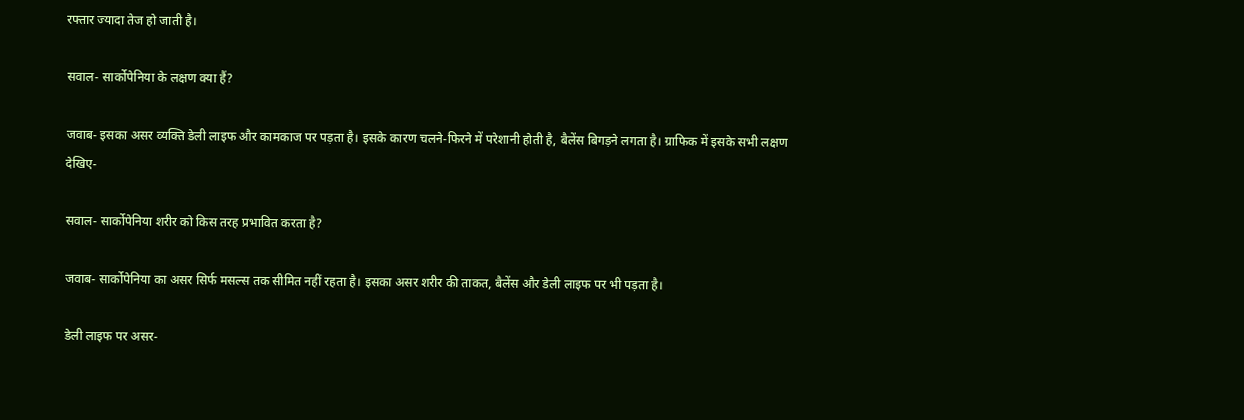रफ्तार ज्यादा तेज हो जाती है।

सवाल- सार्कोपेनिया के लक्षण क्या हैं?

जवाब- इसका असर व्यक्ति डेली लाइफ और कामकाज पर पड़ता है। इसके कारण चलने-फिरने में परेशानी होती है, बैलेंस बिगड़ने लगता है। ग्राफिक में इसके सभी लक्षण देखिए-

सवाल- सार्कोपेनिया शरीर को किस तरह प्रभावित करता है?

जवाब- सार्कोपेनिया का असर सिर्फ मसल्स तक सीमित नहीं रहता है। इसका असर शरीर की ताकत, बैलेंस और डेली लाइफ पर भी पड़ता है।

डेली लाइफ पर असर-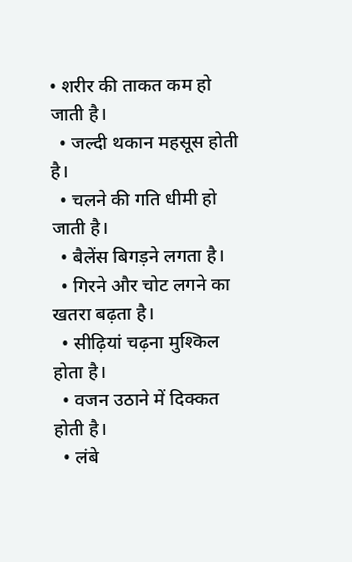• शरीर की ताकत कम हो जाती है।
  • जल्दी थकान महसूस होती है।
  • चलने की गति धीमी हो जाती है।
  • बैलेंस बिगड़ने लगता है।
  • गिरने और चोट लगने का खतरा बढ़ता है।
  • सीढ़ियां चढ़ना मुश्किल होता है।
  • वजन उठाने में दिक्कत होती है।
  • लंबे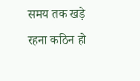समय तक खड़े रहना कठिन हो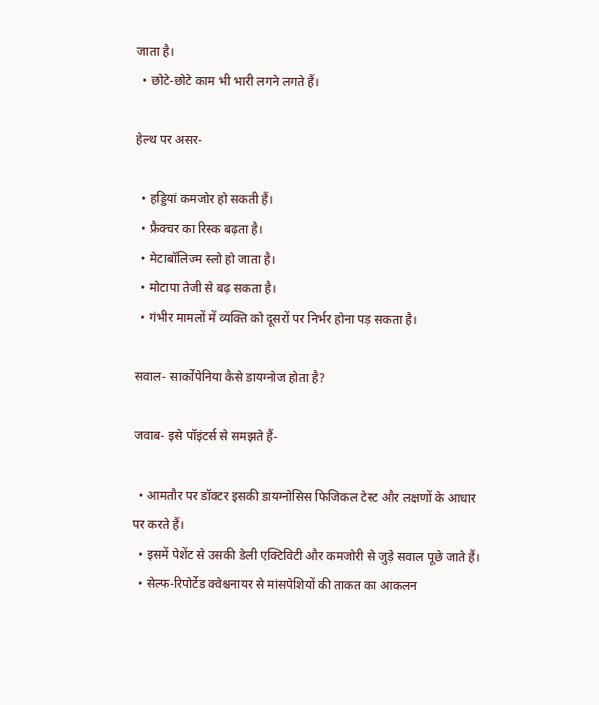जाता है।
  • छोटे-छोटे काम भी भारी लगने लगते हैं।

हेल्थ पर असर-

  • हड्डियां कमजोर हो सकती हैं।
  • फ्रैक्चर का रिस्क बढ़ता है।
  • मेटाबॉलिज्म स्लो हो जाता है।
  • मोटापा तेजी से बढ़ सकता है।
  • गंभीर मामलों में व्यक्ति को दूसरों पर निर्भर होना पड़ सकता है।

सवाल- सार्कोपेनिया कैसे डायग्नोज होता है?

जवाब- इसे पॉइंटर्स से समझते हैं-

  • आमतौर पर डॉक्टर इसकी डायग्नोसिस फिजिकल टेस्ट और लक्षणों के आधार पर करते हैं।
  • इसमें पेशेंट से उसकी डेली एक्टिविटी और कमजोरी से जुड़े सवाल पूछे जाते हैं।
  • सेल्फ-रिपोर्टेड क्वेश्चनायर से मांसपेशियों की ताकत का आकलन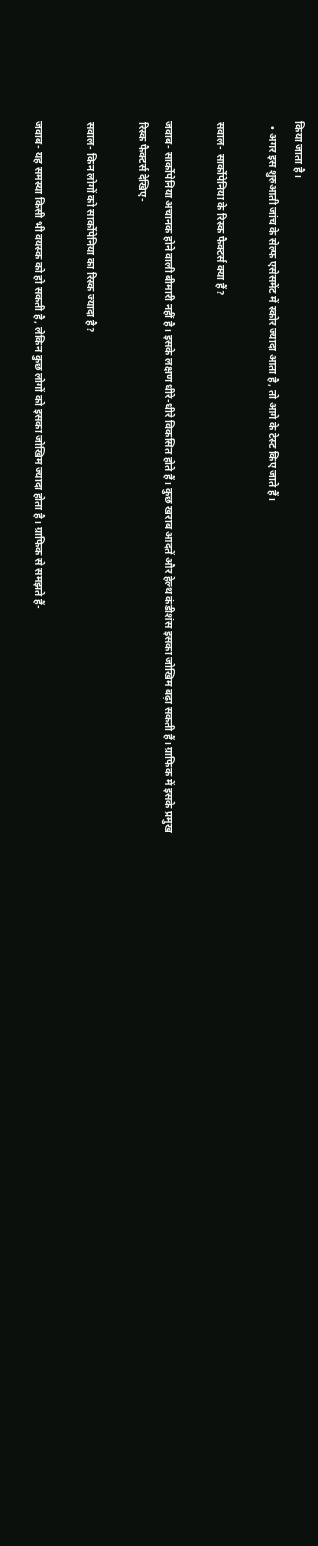किया जाता है।
  • अगर इस शुरुआती जांच के सेल्फ एसेसमेंट में स्कोर ज्यादा आता है, तो आगे के टेस्ट किए जाते हैं।

सवाल- सार्कोपेनिया के रिस्क फैक्टर्स क्या हैं?

जवाब- सार्कोपेनिया अचानक होने वाली बीमारी नहीं है। इसके लक्षण धीरे-धीरे विकसित होते हैं। कुछ खराब आदतें और हेल्थ कंडीशंस इसका जोखिम बढ़ा सकती हैं। ग्राफिक में इसके प्रमुख रिस्क फैक्टर्स देखिए-

सवाल- किन लोगों को सार्कोपेनिया का रिस्क ज्यादा है?

जवाब- यह समस्या किसी भी वयस्क को हो सकती है, लेकिन कुछ लोगों को इसका जोखिम ज्यादा होता है। ग्राफिक से समझते हैं-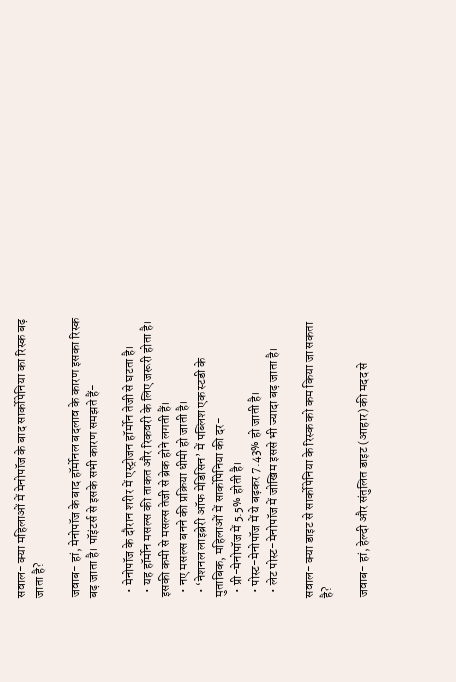सवाल- क्या महिलाओं में मेनोपॉज के बाद सार्कोपेनिया का रिस्क बढ़ जाता है?

जवाब- हां, मेनोपॉज के बाद हॉर्मोनल बदलाव के कारण इसका रिस्क बढ़ जाता है। पॉइंटर्स से इसके सभी कारण समझते हैं-

  • मेनोपॉज के दौरान शरीर में एस्ट्रोजन हॉर्मोन तेजी से घटता है।
  • यह हॉर्मोन मसल्स की ताकत और रिकवरी के लिए जरूरी होता है। इसकी कमी से मसल्स तेजी से ब्रेक होने लगती हैं।
  • नए मसल्स बनने की प्रक्रिया धीमी हो जाती है।
  • ‘नेशनल लाइब्रेरी ऑफ मेडिसिन’ में पब्लिश एक स्टडी के मुताबिक, महिलाओं में सार्कोपेनिया की दर-
  • प्री-मेनोपॉज में 5.5% होती है।
  • पोस्ट-मेनोपॉज में ये बढ़कर 7.43% हो जाती है।
  • लेट पोस्ट-मेनोपॉज में जोखिम इससे भी ज्यादा बढ़ जाता है।

सवाल- क्या डाइट से सार्कोपेनिया के रिस्क को कम किया जा सकता है?

जवाब- हां, हेल्दी और संतुलित डाइट (आहार) की मदद से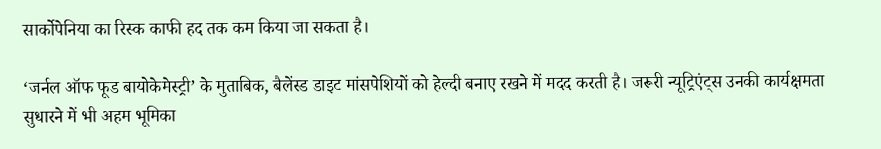सार्कोपेनिया का रिस्क काफी हद तक कम किया जा सकता है।

‘जर्नल ऑफ फूड बायोकेमेस्ट्री’ के मुताबिक, बैलेंस्ड डाइट मांसपेशियों को हेल्दी बनाए रखने में मदद करती है। जरूरी न्यूट्रिएंट्स उनकी कार्यक्षमता सुधारने में भी अहम भूमिका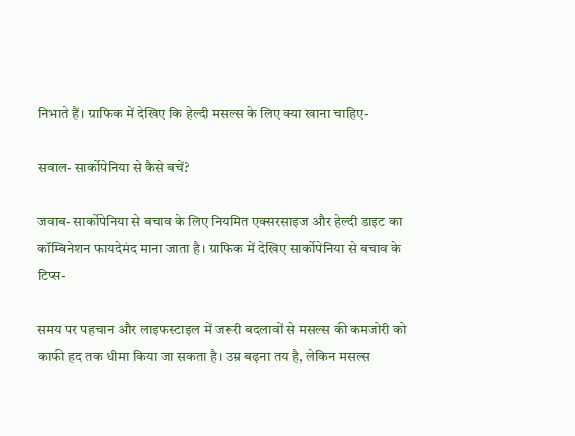निभाते हैं। ग्राफिक में देखिए कि हेल्दी मसल्स के लिए क्या खाना चाहिए-

सवाल- सार्कोपेनिया से कैसे बचें?

जवाब- सार्कोपेनिया से बचाव के लिए नियमित एक्सरसाइज और हेल्दी डाइट का कॉम्बिनेशन फायदेमंद माना जाता है। ग्राफिक में देखिए सार्कोपेनिया से बचाव के टिप्स-

समय पर पहचान और लाइफस्टाइल में जरूरी बदलावों से मसल्स की कमजोरी को काफी हद तक धीमा किया जा सकता है। उम्र बढ़ना तय है, लेकिन मसल्स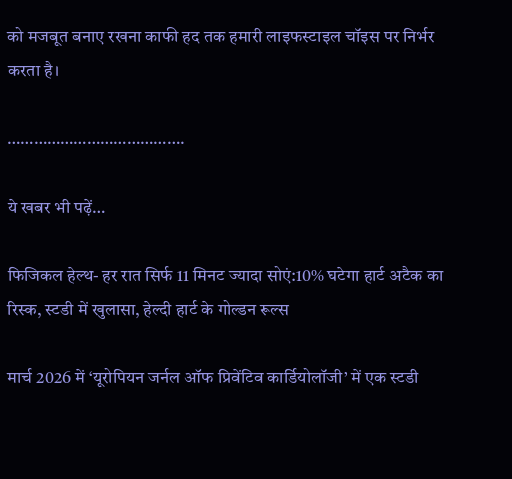को मजबूत बनाए रखना काफी हद तक हमारी लाइफस्टाइल चॉइस पर निर्भर करता है।

………………………………….

ये खबर भी पढ़ें…

फिजिकल हेल्थ- हर रात सिर्फ 11 मिनट ज्यादा सोएं:10% घटेगा हार्ट अटैक का रिस्क, स्टडी में खुलासा, हेल्दी हार्ट के गोल्डन रूल्स

मार्च 2026 में ‘यूरोपियन जर्नल ऑफ प्रिवेंटिव कार्डियोलॉजी’ में एक स्टडी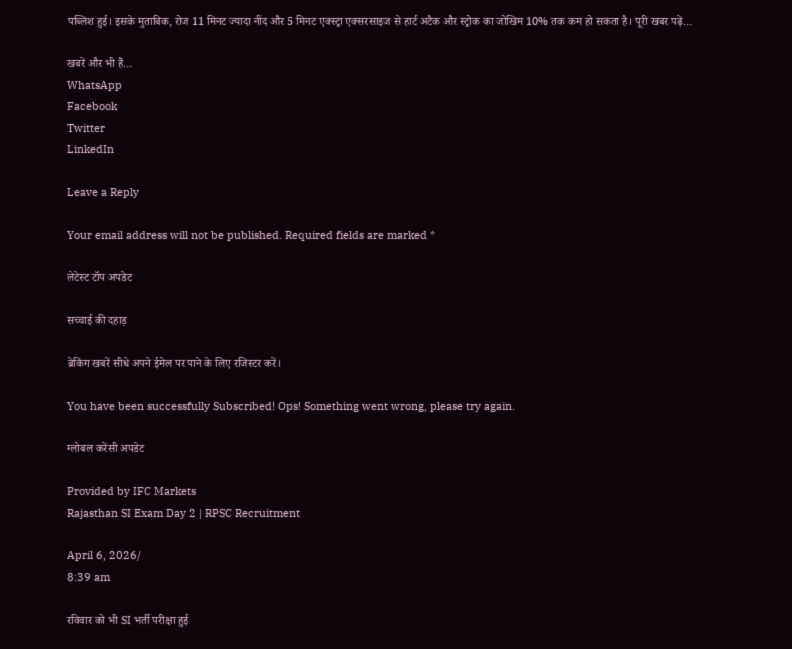पब्लिश हुई। इसके मुताबिक, रोज 11 मिनट ज्यादा नींद और 5 मिनट एक्स्ट्रा एक्सरसाइज से हार्ट अटैक और स्ट्रोक का जोखिम 10% तक कम हो सकता है। पूरी खबर पढ़ें…

खबरें और भी हैं…
WhatsApp
Facebook
Twitter
LinkedIn

Leave a Reply

Your email address will not be published. Required fields are marked *

लेटेस्ट टॉप अपडेट

सच्चाई की दहाड़

ब्रेकिंग खबरें सीधे अपने ईमेल पर पाने के लिए रजिस्टर करें।

You have been successfully Subscribed! Ops! Something went wrong, please try again.

ग्लोबल करेंसी अपडेट

Provided by IFC Markets
Rajasthan SI Exam Day 2 | RPSC Recruitment

April 6, 2026/
8:39 am

रविवार को भी SI भर्ती परीक्षा हुई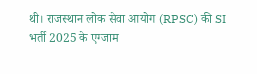थी। राजस्थान लोक सेवा आयोग (RPSC) की SI भर्ती 2025 के एग्जाम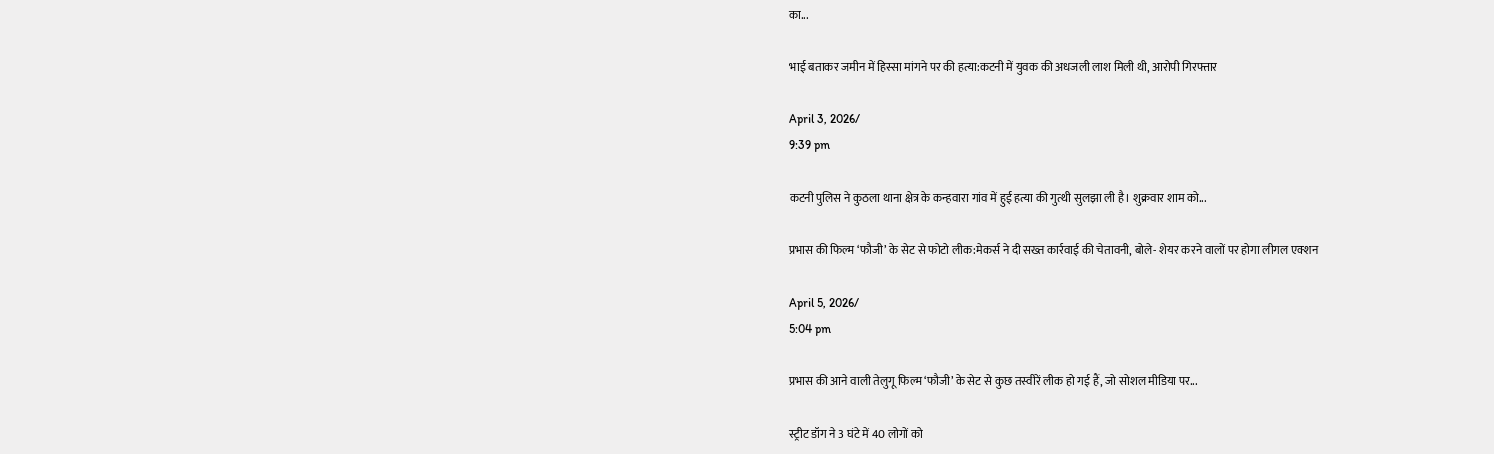का...

भाई बताकर जमीन में हिस्सा मांगने पर की हत्या:कटनी में युवक की अधजली लाश मिली थी, आरोपी गिरफ्तार

April 3, 2026/
9:39 pm

कटनी पुलिस ने कुठला थाना क्षेत्र के कन्हवारा गांव में हुई हत्या की गुत्थी सुलझा ली है। शुक्रवार शाम को...

प्रभास की फिल्म ‘फौजी’ के सेट से फोटो लीक:मेकर्स ने दी सख्त कार्रवाई की चेतावनी, बोले- शेयर करने वालों पर होगा लीगल एक्शन

April 5, 2026/
5:04 pm

प्रभास की आने वाली तेलुगू फिल्म ‘फौजी’ के सेट से कुछ तस्वीरें लीक हो गई हैं, जो सोशल मीडिया पर...

स्ट्रीट डॉग ने 3 घंटे में 40 लोगों को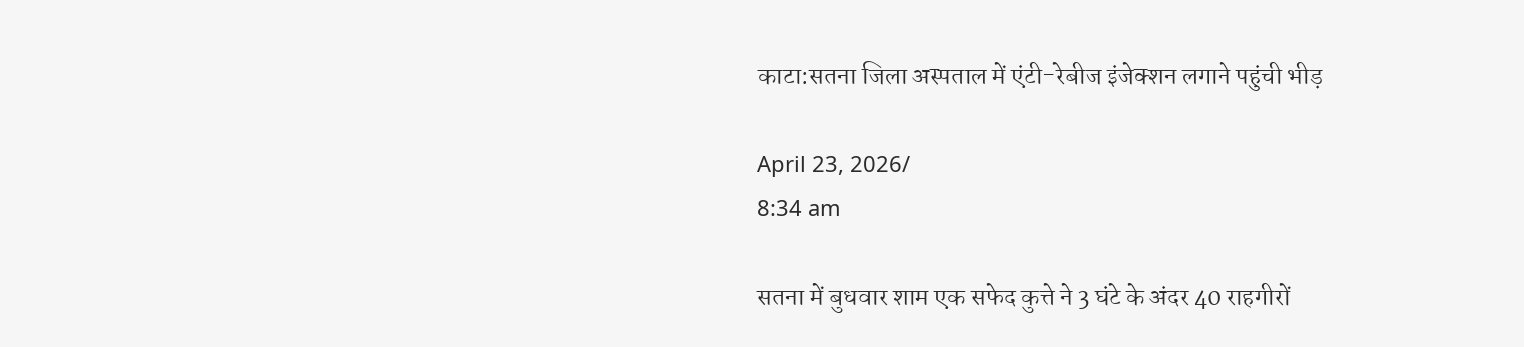काटा:सतना जिला अस्पताल में एंटी-रेबीज इंजेक्शन लगाने पहुंची भीड़

April 23, 2026/
8:34 am

सतना में बुधवार शाम एक सफेद कुत्ते ने 3 घंटे के अंदर 40 राहगीरों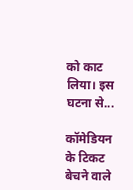को काट लिया। इस घटना से...

कॉमेडियन के टिकट बेचने वाले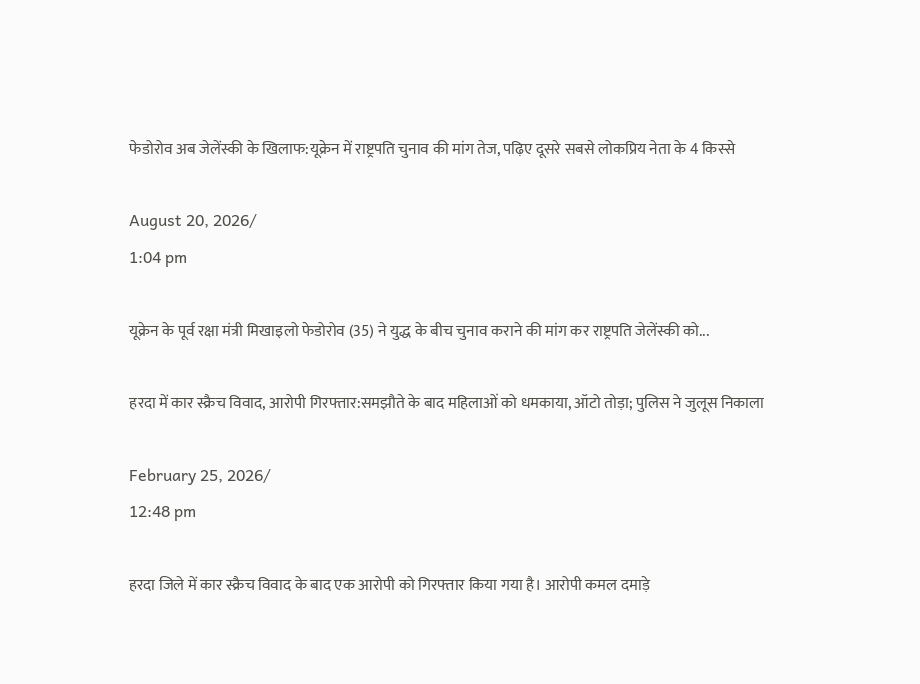फेडोरोव अब जेलेंस्की के खिलाफ:यूक्रेन में राष्ट्रपति चुनाव की मांग तेज, पढ़िए दूसरे सबसे लोकप्रिय नेता के 4 किस्से

August 20, 2026/
1:04 pm

यूक्रेन के पूर्व रक्षा मंत्री मिखाइलो फेडोरोव (35) ने युद्ध के बीच चुनाव कराने की मांग कर राष्ट्रपति जेलेंस्की को...

हरदा में कार स्क्रैच विवाद, आरोपी गिरफ्तार:समझौते के बाद महिलाओं को धमकाया, ऑटो तोड़ा; पुलिस ने जुलूस निकाला

February 25, 2026/
12:48 pm

हरदा जिले में कार स्क्रैच विवाद के बाद एक आरोपी को गिरफ्तार किया गया है। आरोपी कमल दमाड़े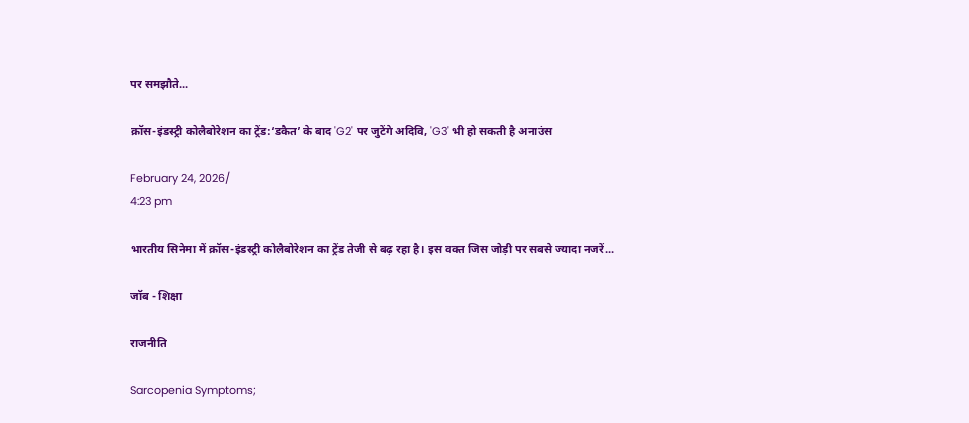पर समझौते...

क्रॉस-इंडस्ट्री कोलैबोरेशन का ट्रेंड:‘डकैत’ के बाद 'G2' पर जुटेंगे अदिवि, 'G3' भी हो सकती है अनाउंस

February 24, 2026/
4:23 pm

भारतीय सिनेमा में क्रॉस-इंडस्ट्री कोलैबोरेशन का ट्रेंड तेजी से बढ़ रहा है। इस वक्त जिस जोड़ी पर सबसे ज्यादा नजरें...

जॉब - शिक्षा

राजनीति

Sarcopenia Symptoms;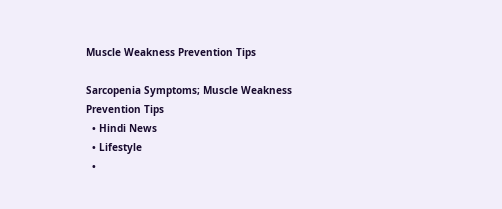Muscle Weakness Prevention Tips

Sarcopenia Symptoms; Muscle Weakness Prevention Tips
  • Hindi News
  • Lifestyle
  •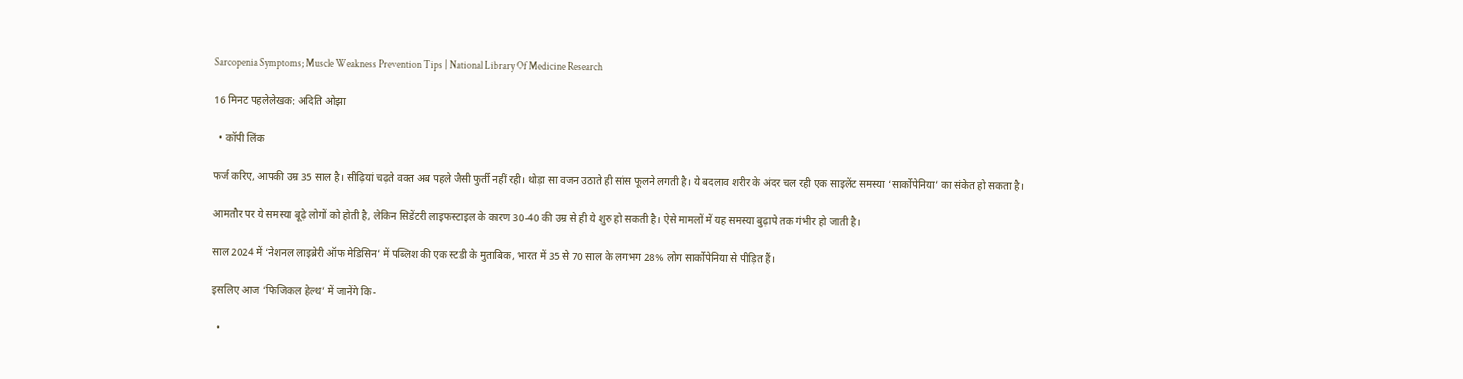Sarcopenia Symptoms; Muscle Weakness Prevention Tips | National Library Of Medicine Research

16 मिनट पहलेलेखक: अदिति ओझा

  • कॉपी लिंक

फर्ज करिए, आपकी उम्र 35 साल है। सीढ़ियां चढ़ते वक्त अब पहले जैसी फुर्ती नहीं रही। थोड़ा सा वजन उठाते ही सांस फूलने लगती है। ये बदलाव शरीर के अंदर चल रही एक साइलेंट समस्या ‘सार्कोपेनिया’ का संकेत हो सकता है।

आमतौर पर ये समस्या बूढ़े लोगों को होती है, लेकिन सिडेंटरी लाइफस्टाइल के कारण 30-40 की उम्र से ही ये शुरु हो सकती है। ऐसे मामलों में यह समस्या बुढ़ापे तक गंभीर हो जाती है।

साल 2024 में ‘नेशनल लाइब्रेरी ऑफ मेडिसिन’ में पब्लिश की एक स्टडी के मुताबिक, भारत में 35 से 70 साल के लगभग 28% लोग सार्कोपेनिया से पीड़ित हैं।

इसलिए आज ‘फिजिकल हेल्थ’ में जानेंगे कि-

  •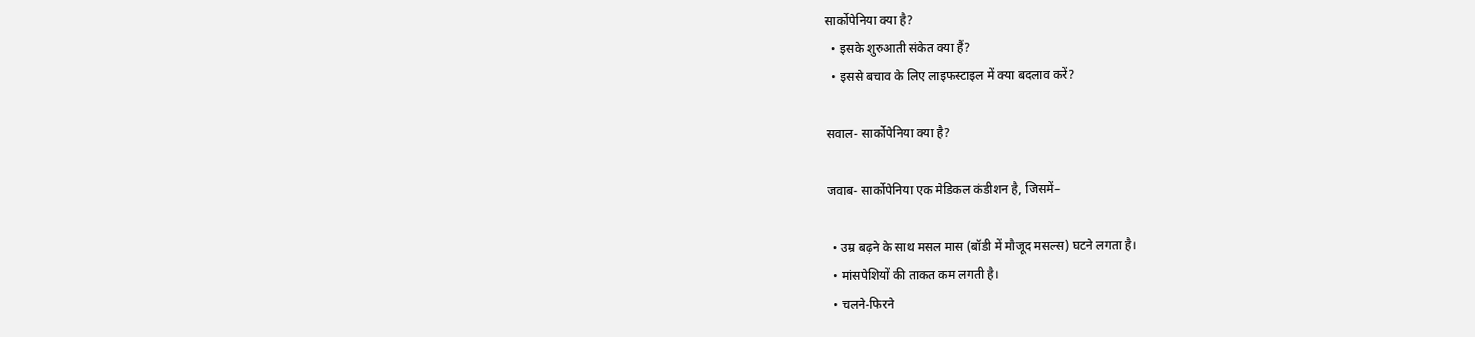सार्कोपेनिया क्या है?
  • इसके शुरुआती संकेत क्या हैं?
  • इससे बचाव के लिए लाइफस्टाइल में क्या बदलाव करें?

सवाल- सार्कोपेनिया क्या है?

जवाब- सार्कोपेनिया एक मेडिकल कंडीशन है, जिसमें–

  • उम्र बढ़ने के साथ मसल मास (बॉडी में मौजूद मसल्स) घटने लगता है।
  • मांसपेशियों की ताकत कम लगती है।
  • चलने-फिरने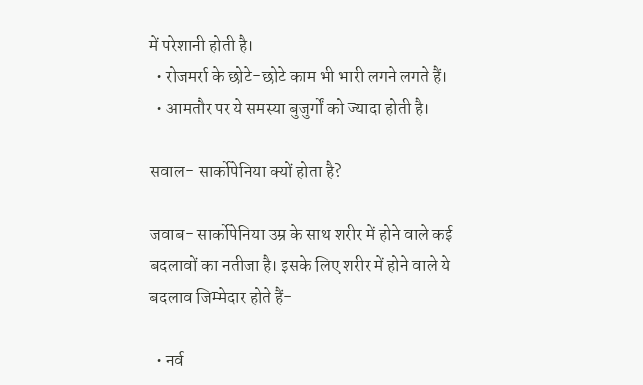में परेशानी होती है।
  • रोजमर्रा के छोटे-छोटे काम भी भारी लगने लगते हैं।
  • आमतौर पर ये समस्या बुजुर्गों को ज्यादा होती है।

सवाल- सार्कोपेनिया क्यों होता है?

जवाब- सार्कोपेनिया उम्र के साथ शरीर में होने वाले कई बदलावों का नतीजा है। इसके लिए शरीर में होने वाले ये बदलाव जिम्मेदार होते हैं-

  • नर्व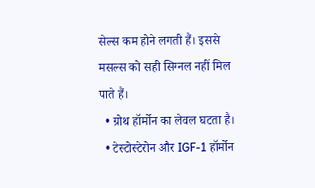सेल्स कम होने लगती हैं। इससे मसल्स को सही सिग्नल नहीं मिल पाते हैं।
  • ग्रोथ हॉर्मोन का लेवल घटता है।
  • टेस्टोस्टेरोन और IGF-1 हॉर्मोन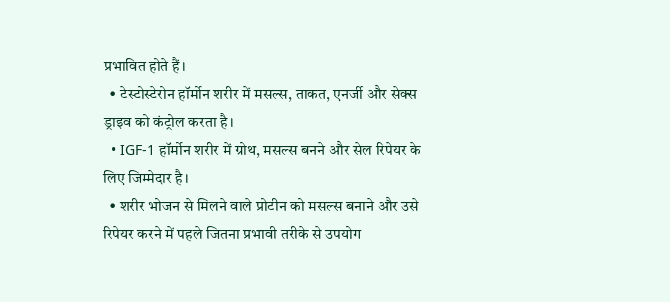प्रभावित होते हैं।
  • टेस्टोस्टेरोन हॉर्मोन शरीर में मसल्स, ताकत, एनर्जी और सेक्स ड्राइव को कंट्रोल करता है।
  • IGF-1 हॉर्मोन शरीर में ग्रोथ, मसल्स बनने और सेल रिपेयर के लिए जिम्मेदार है।
  • शरीर भोजन से मिलने वाले प्रोटीन को मसल्स बनाने और उसे रिपेयर करने में पहले जितना प्रभावी तरीके से उपयोग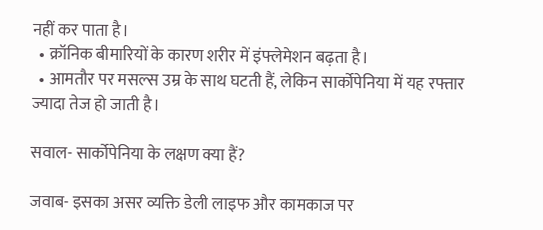नहीं कर पाता है।
  • क्रॉनिक बीमारियों के कारण शरीर में इंफ्लेमेशन बढ़ता है।
  • आमतौर पर मसल्स उम्र के साथ घटती हैं, लेकिन सार्कोपेनिया में यह रफ्तार ज्यादा तेज हो जाती है।

सवाल- सार्कोपेनिया के लक्षण क्या हैं?

जवाब- इसका असर व्यक्ति डेली लाइफ और कामकाज पर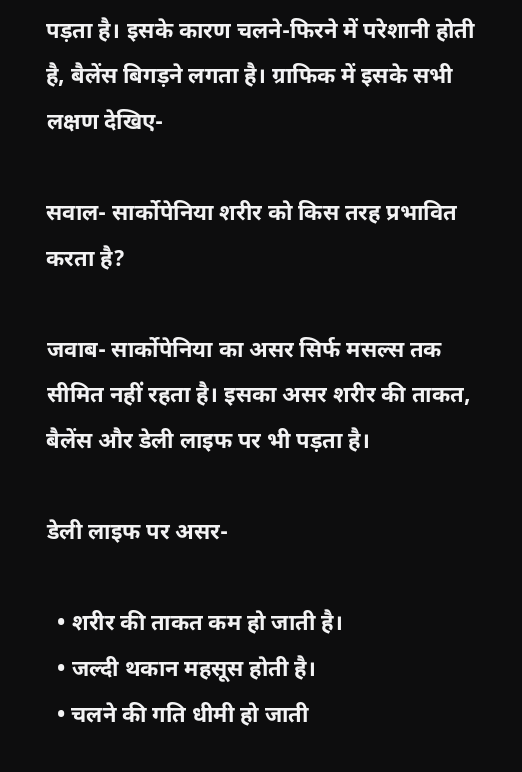पड़ता है। इसके कारण चलने-फिरने में परेशानी होती है, बैलेंस बिगड़ने लगता है। ग्राफिक में इसके सभी लक्षण देखिए-

सवाल- सार्कोपेनिया शरीर को किस तरह प्रभावित करता है?

जवाब- सार्कोपेनिया का असर सिर्फ मसल्स तक सीमित नहीं रहता है। इसका असर शरीर की ताकत, बैलेंस और डेली लाइफ पर भी पड़ता है।

डेली लाइफ पर असर-

  • शरीर की ताकत कम हो जाती है।
  • जल्दी थकान महसूस होती है।
  • चलने की गति धीमी हो जाती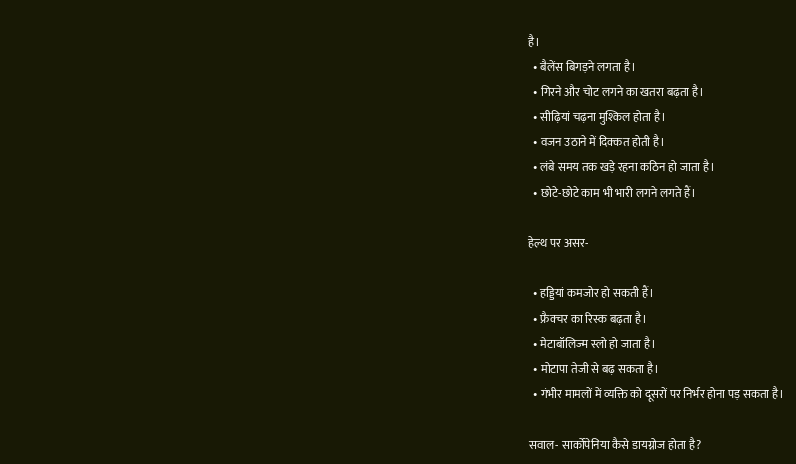है।
  • बैलेंस बिगड़ने लगता है।
  • गिरने और चोट लगने का खतरा बढ़ता है।
  • सीढ़ियां चढ़ना मुश्किल होता है।
  • वजन उठाने में दिक्कत होती है।
  • लंबे समय तक खड़े रहना कठिन हो जाता है।
  • छोटे-छोटे काम भी भारी लगने लगते हैं।

हेल्थ पर असर-

  • हड्डियां कमजोर हो सकती हैं।
  • फ्रैक्चर का रिस्क बढ़ता है।
  • मेटाबॉलिज्म स्लो हो जाता है।
  • मोटापा तेजी से बढ़ सकता है।
  • गंभीर मामलों में व्यक्ति को दूसरों पर निर्भर होना पड़ सकता है।

सवाल- सार्कोपेनिया कैसे डायग्नोज होता है?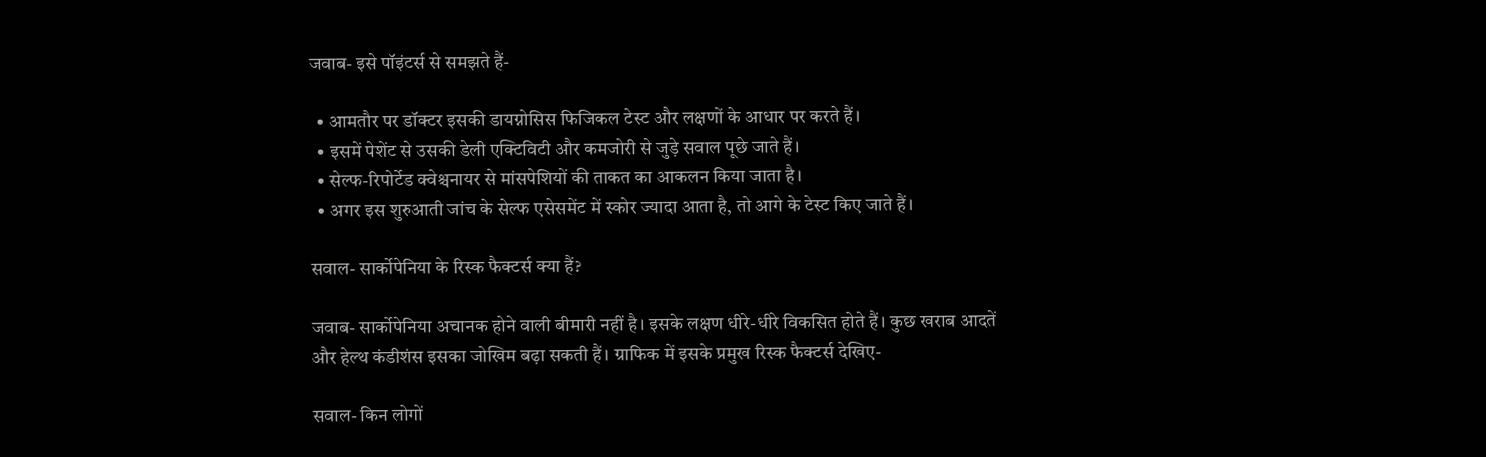जवाब- इसे पॉइंटर्स से समझते हैं-

  • आमतौर पर डॉक्टर इसकी डायग्नोसिस फिजिकल टेस्ट और लक्षणों के आधार पर करते हैं।
  • इसमें पेशेंट से उसकी डेली एक्टिविटी और कमजोरी से जुड़े सवाल पूछे जाते हैं।
  • सेल्फ-रिपोर्टेड क्वेश्चनायर से मांसपेशियों की ताकत का आकलन किया जाता है।
  • अगर इस शुरुआती जांच के सेल्फ एसेसमेंट में स्कोर ज्यादा आता है, तो आगे के टेस्ट किए जाते हैं।

सवाल- सार्कोपेनिया के रिस्क फैक्टर्स क्या हैं?

जवाब- सार्कोपेनिया अचानक होने वाली बीमारी नहीं है। इसके लक्षण धीरे-धीरे विकसित होते हैं। कुछ खराब आदतें और हेल्थ कंडीशंस इसका जोखिम बढ़ा सकती हैं। ग्राफिक में इसके प्रमुख रिस्क फैक्टर्स देखिए-

सवाल- किन लोगों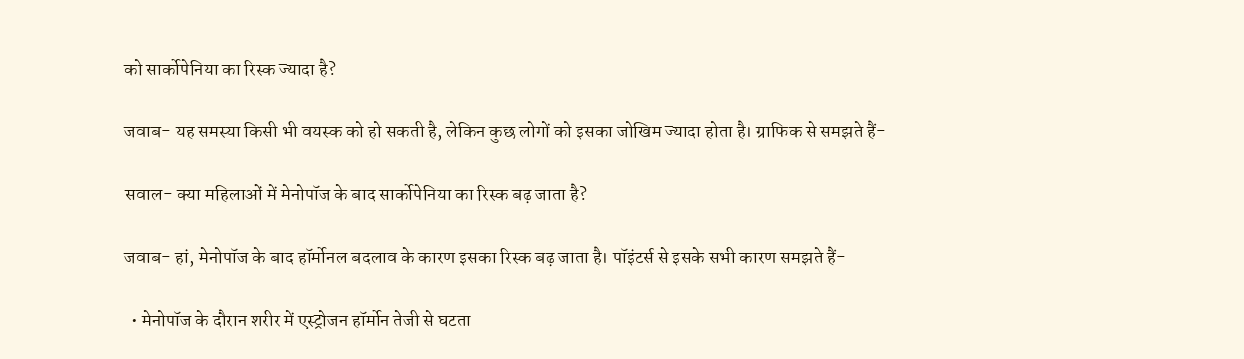को सार्कोपेनिया का रिस्क ज्यादा है?

जवाब- यह समस्या किसी भी वयस्क को हो सकती है, लेकिन कुछ लोगों को इसका जोखिम ज्यादा होता है। ग्राफिक से समझते हैं-

सवाल- क्या महिलाओं में मेनोपॉज के बाद सार्कोपेनिया का रिस्क बढ़ जाता है?

जवाब- हां, मेनोपॉज के बाद हॉर्मोनल बदलाव के कारण इसका रिस्क बढ़ जाता है। पॉइंटर्स से इसके सभी कारण समझते हैं-

  • मेनोपॉज के दौरान शरीर में एस्ट्रोजन हॉर्मोन तेजी से घटता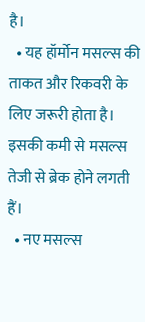है।
  • यह हॉर्मोन मसल्स की ताकत और रिकवरी के लिए जरूरी होता है। इसकी कमी से मसल्स तेजी से ब्रेक होने लगती हैं।
  • नए मसल्स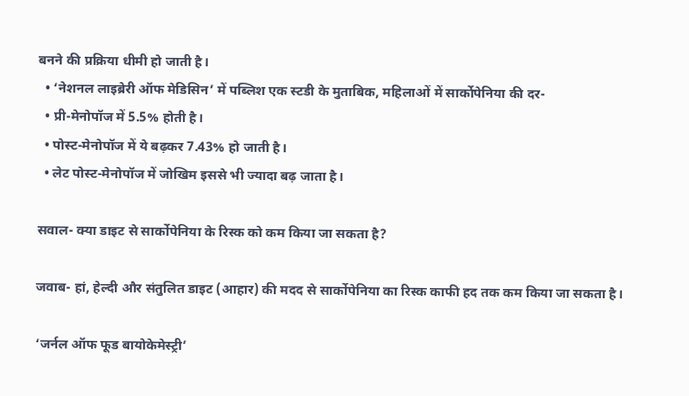बनने की प्रक्रिया धीमी हो जाती है।
  • ‘नेशनल लाइब्रेरी ऑफ मेडिसिन’ में पब्लिश एक स्टडी के मुताबिक, महिलाओं में सार्कोपेनिया की दर-
  • प्री-मेनोपॉज में 5.5% होती है।
  • पोस्ट-मेनोपॉज में ये बढ़कर 7.43% हो जाती है।
  • लेट पोस्ट-मेनोपॉज में जोखिम इससे भी ज्यादा बढ़ जाता है।

सवाल- क्या डाइट से सार्कोपेनिया के रिस्क को कम किया जा सकता है?

जवाब- हां, हेल्दी और संतुलित डाइट (आहार) की मदद से सार्कोपेनिया का रिस्क काफी हद तक कम किया जा सकता है।

‘जर्नल ऑफ फूड बायोकेमेस्ट्री’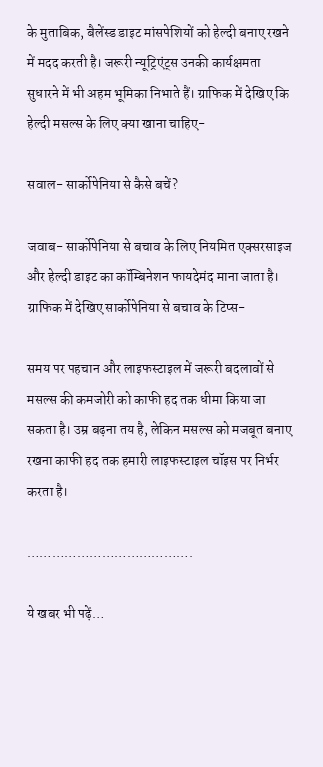के मुताबिक, बैलेंस्ड डाइट मांसपेशियों को हेल्दी बनाए रखने में मदद करती है। जरूरी न्यूट्रिएंट्स उनकी कार्यक्षमता सुधारने में भी अहम भूमिका निभाते हैं। ग्राफिक में देखिए कि हेल्दी मसल्स के लिए क्या खाना चाहिए-

सवाल- सार्कोपेनिया से कैसे बचें?

जवाब- सार्कोपेनिया से बचाव के लिए नियमित एक्सरसाइज और हेल्दी डाइट का कॉम्बिनेशन फायदेमंद माना जाता है। ग्राफिक में देखिए सार्कोपेनिया से बचाव के टिप्स-

समय पर पहचान और लाइफस्टाइल में जरूरी बदलावों से मसल्स की कमजोरी को काफी हद तक धीमा किया जा सकता है। उम्र बढ़ना तय है, लेकिन मसल्स को मजबूत बनाए रखना काफी हद तक हमारी लाइफस्टाइल चॉइस पर निर्भर करता है।

………………………………….

ये खबर भी पढ़ें…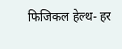फिजिकल हेल्थ- हर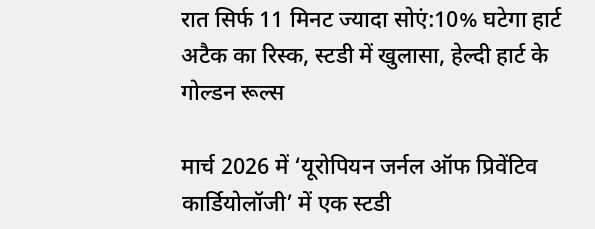रात सिर्फ 11 मिनट ज्यादा सोएं:10% घटेगा हार्ट अटैक का रिस्क, स्टडी में खुलासा, हेल्दी हार्ट के गोल्डन रूल्स

मार्च 2026 में ‘यूरोपियन जर्नल ऑफ प्रिवेंटिव कार्डियोलॉजी’ में एक स्टडी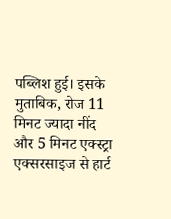पब्लिश हुई। इसके मुताबिक, रोज 11 मिनट ज्यादा नींद और 5 मिनट एक्स्ट्रा एक्सरसाइज से हार्ट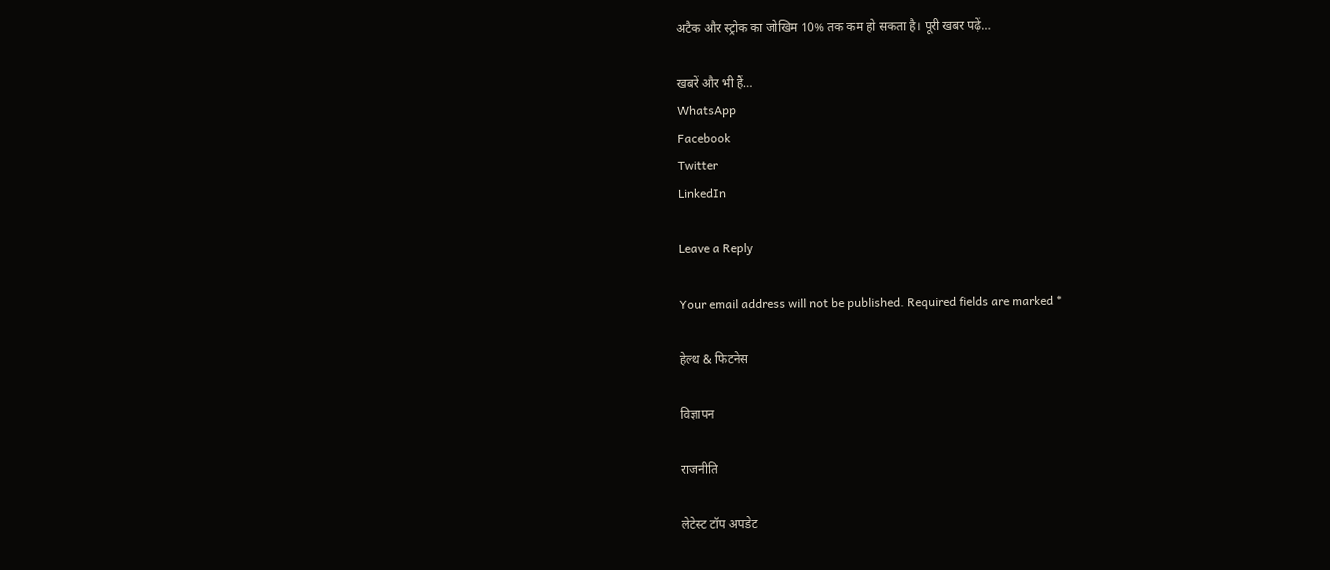अटैक और स्ट्रोक का जोखिम 10% तक कम हो सकता है। पूरी खबर पढ़ें…

खबरें और भी हैं…
WhatsApp
Facebook
Twitter
LinkedIn

Leave a Reply

Your email address will not be published. Required fields are marked *

हेल्थ & फिटनेस

विज्ञापन

राजनीति

लेटेस्ट टॉप अपडेट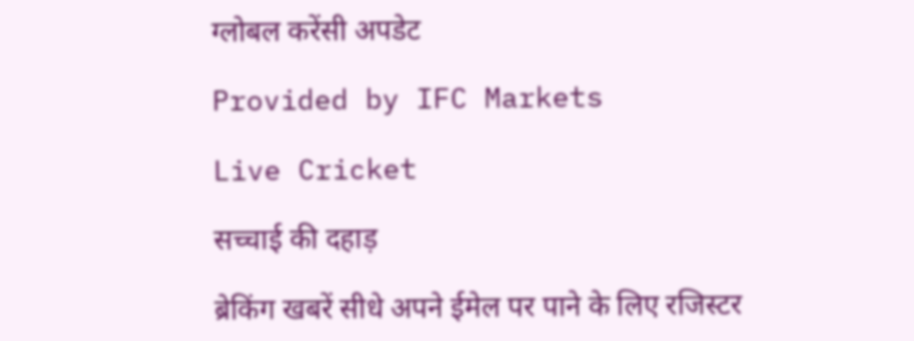ग्लोबल करेंसी अपडेट

Provided by IFC Markets

Live Cricket

सच्चाई की दहाड़

ब्रेकिंग खबरें सीधे अपने ईमेल पर पाने के लिए रजिस्टर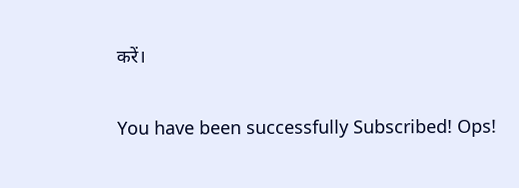करें।

You have been successfully Subscribed! Ops!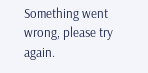Something went wrong, please try again.